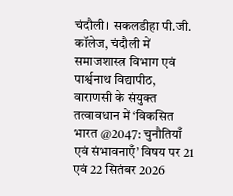चंदौली। सकलडीहा पी.जी. कॉलेज, चंदौली में समाजशास्त्र विभाग एवं पार्श्वनाथ विद्यापीठ, वाराणसी के संयुक्त तत्वावधान में ‘विकसित भारत @2047: चुनौतियाँ एवं संभावनाएँ’ विषय पर 21 एवं 22 सितंबर 2026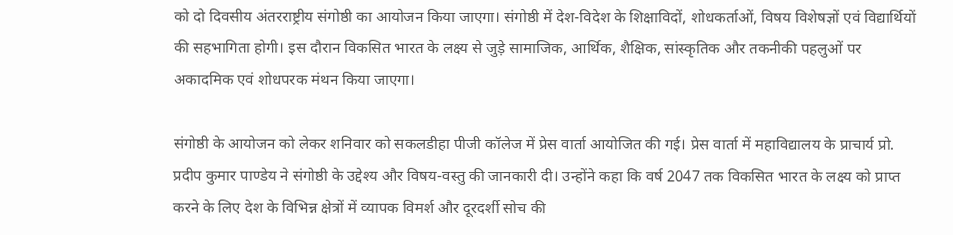को दो दिवसीय अंतरराष्ट्रीय संगोष्ठी का आयोजन किया जाएगा। संगोष्ठी में देश-विदेश के शिक्षाविदों, शोधकर्ताओं, विषय विशेषज्ञों एवं विद्यार्थियों की सहभागिता होगी। इस दौरान विकसित भारत के लक्ष्य से जुड़े सामाजिक, आर्थिक, शैक्षिक, सांस्कृतिक और तकनीकी पहलुओं पर अकादमिक एवं शोधपरक मंथन किया जाएगा।

संगोष्ठी के आयोजन को लेकर शनिवार को सकलडीहा पीजी कॉलेज में प्रेस वार्ता आयोजित की गई। प्रेस वार्ता में महाविद्यालय के प्राचार्य प्रो. प्रदीप कुमार पाण्डेय ने संगोष्ठी के उद्देश्य और विषय-वस्तु की जानकारी दी। उन्होंने कहा कि वर्ष 2047 तक विकसित भारत के लक्ष्य को प्राप्त करने के लिए देश के विभिन्न क्षेत्रों में व्यापक विमर्श और दूरदर्शी सोच की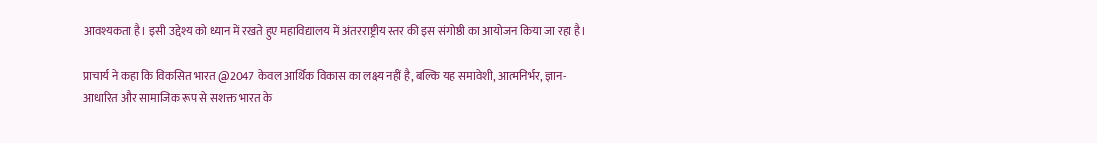आवश्यकता है। इसी उद्देश्य को ध्यान में रखते हुए महाविद्यालय में अंतरराष्ट्रीय स्तर की इस संगोष्ठी का आयोजन किया जा रहा है।

प्राचार्य ने कहा कि विकसित भारत @2047 केवल आर्थिक विकास का लक्ष्य नहीं है, बल्कि यह समावेशी, आत्मनिर्भर, ज्ञान-आधारित और सामाजिक रूप से सशक्त भारत के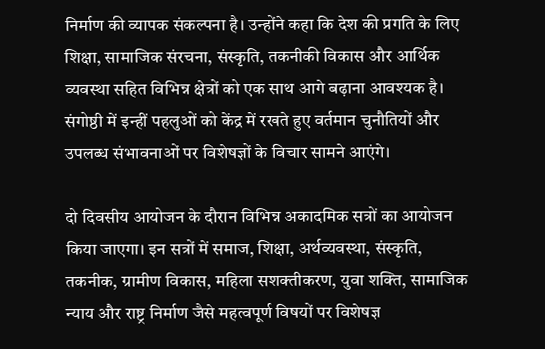निर्माण की व्यापक संकल्पना है। उन्होंने कहा कि देश की प्रगति के लिए शिक्षा, सामाजिक संरचना, संस्कृति, तकनीकी विकास और आर्थिक व्यवस्था सहित विभिन्न क्षेत्रों को एक साथ आगे बढ़ाना आवश्यक है। संगोष्ठी में इन्हीं पहलुओं को केंद्र में रखते हुए वर्तमान चुनौतियों और उपलब्ध संभावनाओं पर विशेषज्ञों के विचार सामने आएंगे।

दो दिवसीय आयोजन के दौरान विभिन्न अकादमिक सत्रों का आयोजन किया जाएगा। इन सत्रों में समाज, शिक्षा, अर्थव्यवस्था, संस्कृति, तकनीक, ग्रामीण विकास, महिला सशक्तीकरण, युवा शक्ति, सामाजिक न्याय और राष्ट्र निर्माण जैसे महत्वपूर्ण विषयों पर विशेषज्ञ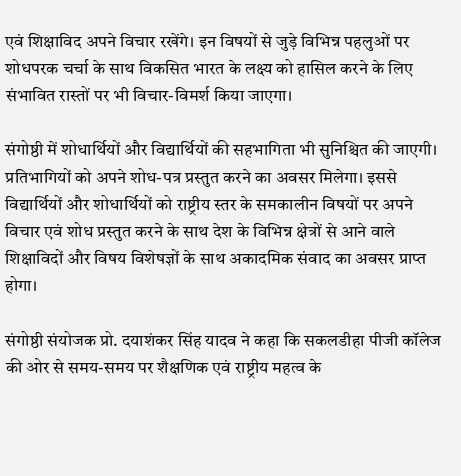एवं शिक्षाविद अपने विचार रखेंगे। इन विषयों से जुड़े विभिन्न पहलुओं पर शोधपरक चर्चा के साथ विकसित भारत के लक्ष्य को हासिल करने के लिए संभावित रास्तों पर भी विचार-विमर्श किया जाएगा।

संगोष्ठी में शोधार्थियों और विद्यार्थियों की सहभागिता भी सुनिश्चित की जाएगी। प्रतिभागियों को अपने शोध-पत्र प्रस्तुत करने का अवसर मिलेगा। इससे विद्यार्थियों और शोधार्थियों को राष्ट्रीय स्तर के समकालीन विषयों पर अपने विचार एवं शोध प्रस्तुत करने के साथ देश के विभिन्न क्षेत्रों से आने वाले शिक्षाविदों और विषय विशेषज्ञों के साथ अकादमिक संवाद का अवसर प्राप्त होगा।

संगोष्ठी संयोजक प्रो. दयाशंकर सिंह यादव ने कहा कि सकलडीहा पीजी कॉलेज की ओर से समय-समय पर शैक्षणिक एवं राष्ट्रीय महत्व के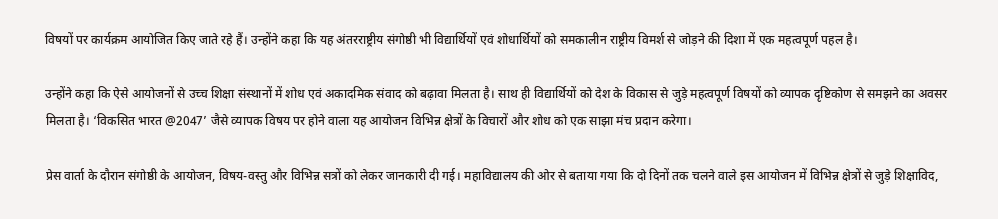विषयों पर कार्यक्रम आयोजित किए जाते रहे हैं। उन्होंने कहा कि यह अंतरराष्ट्रीय संगोष्ठी भी विद्यार्थियों एवं शोधार्थियों को समकालीन राष्ट्रीय विमर्श से जोड़ने की दिशा में एक महत्वपूर्ण पहल है।

उन्होंने कहा कि ऐसे आयोजनों से उच्च शिक्षा संस्थानों में शोध एवं अकादमिक संवाद को बढ़ावा मिलता है। साथ ही विद्यार्थियों को देश के विकास से जुड़े महत्वपूर्ण विषयों को व्यापक दृष्टिकोण से समझने का अवसर मिलता है। ‘विकसित भारत @2047’ जैसे व्यापक विषय पर होने वाला यह आयोजन विभिन्न क्षेत्रों के विचारों और शोध को एक साझा मंच प्रदान करेगा।

प्रेस वार्ता के दौरान संगोष्ठी के आयोजन, विषय-वस्तु और विभिन्न सत्रों को लेकर जानकारी दी गई। महाविद्यालय की ओर से बताया गया कि दो दिनों तक चलने वाले इस आयोजन में विभिन्न क्षेत्रों से जुड़े शिक्षाविद,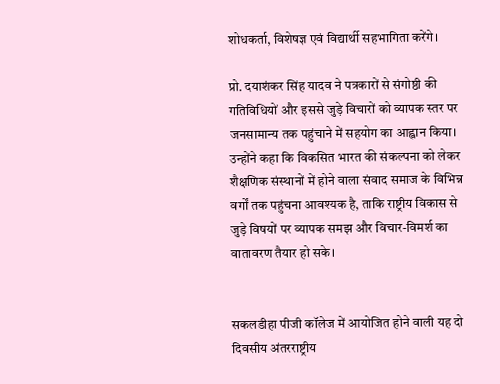शोधकर्ता, विशेषज्ञ एवं विद्यार्थी सहभागिता करेंगे।

प्रो. दयाशंकर सिंह यादव ने पत्रकारों से संगोष्ठी की गतिविधियों और इससे जुड़े विचारों को व्यापक स्तर पर जनसामान्य तक पहुंचाने में सहयोग का आह्वान किया। उन्होंने कहा कि विकसित भारत की संकल्पना को लेकर शैक्षणिक संस्थानों में होने वाला संवाद समाज के विभिन्न वर्गों तक पहुंचना आवश्यक है, ताकि राष्ट्रीय विकास से जुड़े विषयों पर व्यापक समझ और विचार-विमर्श का वातावरण तैयार हो सके।


सकलडीहा पीजी कॉलेज में आयोजित होने वाली यह दो दिवसीय अंतरराष्ट्रीय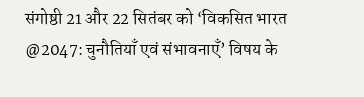संगोष्ठी 21 और 22 सितंबर को ‘विकसित भारत @2047: चुनौतियाँ एवं संभावनाएँ’ विषय के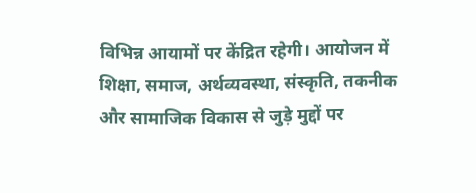विभिन्न आयामों पर केंद्रित रहेगी। आयोजन में शिक्षा, समाज, अर्थव्यवस्था, संस्कृति, तकनीक और सामाजिक विकास से जुड़े मुद्दों पर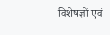विशेषज्ञों एवं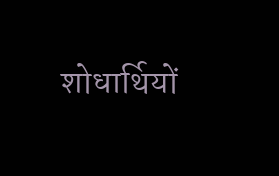शोधार्थियों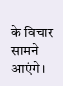के विचार सामने आएंगे।